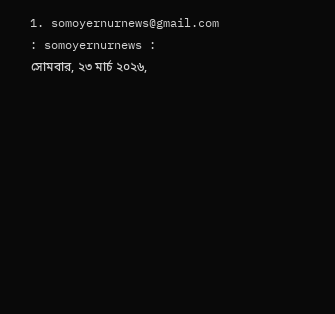1. somoyernurnews@gmail.com : somoyernurnews :
সোমবার, ২৩ মার্চ ২০২৬,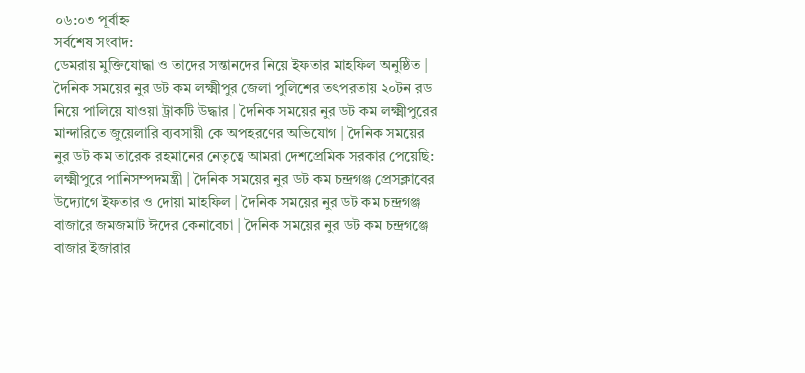০৬:০৩ পূর্বাহ্ন
সর্বশেষ সংবাদ:
ডেমরায় মুক্তিযোদ্ধা ও তাদের সন্তানদের নিয়ে ইফতার মাহফিল অনুষ্ঠিত | দৈনিক সময়ের নুর ডট কম লক্ষ্মীপুর জেলা পুলিশের তৎপরতায় ২০টন রড নিয়ে পালিয়ে যাওয়া ট্রাকটি উদ্ধার | দৈনিক সময়ের নুর ডট কম লক্ষ্মীপুরের মান্দারিতে জুয়েলারি ব্যবসায়ী কে অপহরণের অভিযোগ | দৈনিক সময়ের নুর ডট কম তারেক রহমানের নেতৃত্বে আমরা দেশপ্রেমিক সরকার পেয়েছি: লক্ষ্মীপুরে পানিসম্পদমন্ত্রী | দৈনিক সময়ের নুর ডট কম চন্দ্রগঞ্জ প্রেসক্লাবের উদ্যোগে ইফতার ও দোয়া মাহফিল | দৈনিক সময়ের নুর ডট কম চন্দ্রগঞ্জ বাজারে জমজমাট ঈদের কেনাবেচা | দৈনিক সময়ের নুর ডট কম চন্দ্রগঞ্জে বাজার ইজারার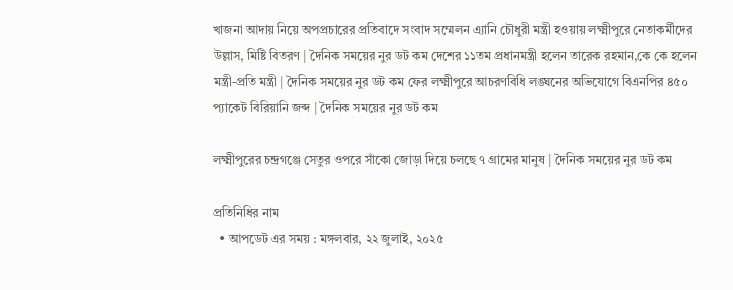খাজনা আদায় নিয়ে অপপ্রচারের প্রতিবাদে সংবাদ সম্মেলন এ্যানি চৌধুরী মন্ত্রী হওয়ায় লক্ষ্মীপুরে নেতাকর্মীদের উল্লাস, মিষ্টি বিতরণ | দৈনিক সময়ের নুর ডট কম দেশের ১১তম প্রধানমন্ত্রী হলেন তারেক রহমান,কে কে হলেন মন্ত্রী-প্রতি মন্ত্রী | দৈনিক সময়ের নুর ডট কম ফের লক্ষ্মীপুরে আচরণবিধি লঙ্ঘনের অভিযোগে বিএনপির ৪৫০ প্যাকেট বিরিয়ানি জব্দ | দৈনিক সময়ের নুর ডট কম

লক্ষ্মীপুরের চন্দ্রগঞ্জে সেতুর ওপরে সাঁকো জোড়া দিয়ে চলছে ৭ গ্রামের মানুষ | দৈনিক সময়ের নুর ডট কম

প্রতিনিধির নাম
  • আপডেট এর সময় : মঙ্গলবার, ২২ জুলাই, ২০২৫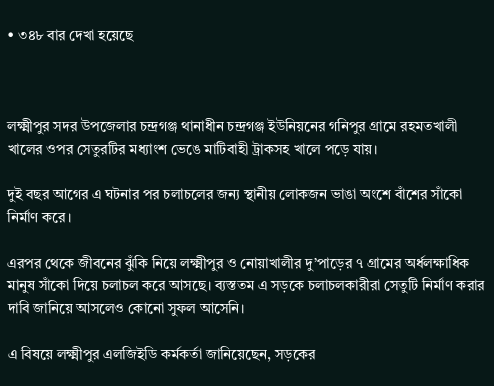• ৩৪৮ বার দেখা হয়েছে



লক্ষ্মীপুর সদর উপজেলার চন্দ্রগঞ্জ থানাধীন চন্দ্রগঞ্জ ইউনিয়নের গনিপুর গ্রামে রহমতখালী খালের ওপর সেতুরটির মধ্যাংশ ভেঙে মাটিবাহী ট্রাকসহ খালে পড়ে যায়।

দুই বছর আগের এ ঘটনার পর চলাচলের জন্য স্থানীয় লোকজন ভাঙা অংশে বাঁশের সাঁকো নির্মাণ করে।

এরপর থেকে জীবনের ঝুঁকি নিয়ে লক্ষ্মীপুর ও নোয়াখালীর দু’পাড়ের ৭ গ্রামের অর্ধলক্ষাধিক মানুষ সাঁকো দিয়ে চলাচল করে আসছে। ব্যস্ততম এ সড়কে চলাচলকারীরা সেতুটি নির্মাণ করার দাবি জানিয়ে আসলেও কোনো সুফল আসেনি।

এ বিষয়ে লক্ষ্মীপুর এলজিইডি কর্মকর্তা জানিয়েছেন, সড়কের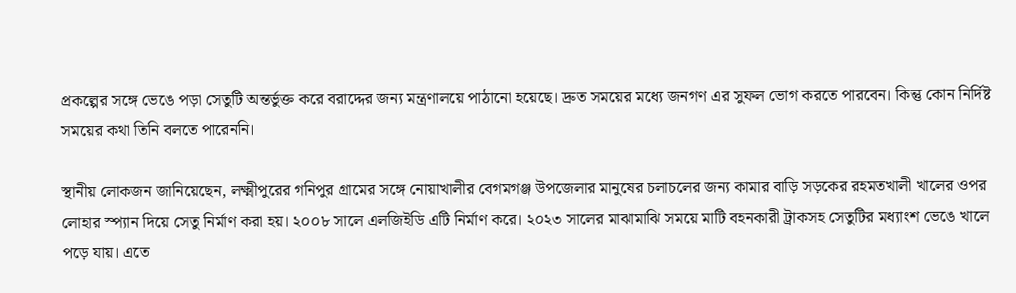প্রকল্পের সঙ্গে ভেঙে পড়া সেতুটি অন্তর্ভুক্ত করে বরাদ্দের জন্য মন্ত্রণালয়ে পাঠানো হয়েছে। দ্রুত সময়ের মধ্যে জনগণ এর সুফল ভোগ করতে পারবেন। কিন্তু কোন নির্দিষ্ট সময়ের কথা তিনি বলতে পারেননি।

স্থানীয় লোকজন জানিয়েছেন, লক্ষ্মীপুরের গনিপুর গ্রামের সঙ্গে নোয়াখালীর বেগমগঞ্জ উপজেলার মানুষের চলাচলের জন্য কামার বাড়ি সড়কের রহমতখালী খালের ওপর লোহার স্প্যান দিয়ে সেতু নির্মাণ করা হয়। ২০০৮ সালে এলজিইডি এটি নির্মাণ করে। ২০২৩ সালের মাঝামাঝি সময়ে মাটি বহনকারী ট্রাকসহ সেতুটির মধ্যাংশ ভেঙে খালে পড়ে যায়। এতে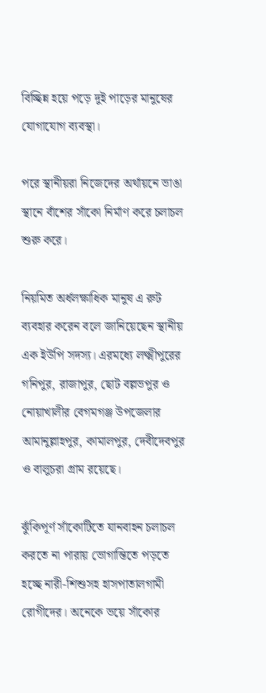বিচ্ছিন্ন হয়ে পড়ে দুই পাড়ের মানুষের যোগাযোগ ব্যবস্থা।

পরে স্থানীয়রা নিজেদের অর্থায়নে ভাঙা স্থানে বাঁশের সাঁকো নির্মাণ করে চলাচল শুরু করে।

নিয়মিত অর্ধলক্ষাধিক মানুষ এ রুট ব্যবহার করেন বলে জানিয়েছেন স্থানীয় এক ইউপি সদস্য। এরমধ্যে লক্ষ্মীপুরের গনিপুর, রাজাপুর, ছোট বল্লভপুর ও নোয়াখালীর বেগমগঞ্জ উপজেলার আমানুল্লাহপুর, কামালপুর, দেবীদেবপুর ও বালুচরা গ্রাম রয়েছে।

ঝুঁকিপূর্ণ সাঁকোটিতে যানবাহন চলাচল করতে না পারায় ভোগান্তিতে পড়তে হচ্ছে নারী-শিশুসহ হাসপাতালগামী রোগীদের। অনেকে ভয়ে সাঁকোর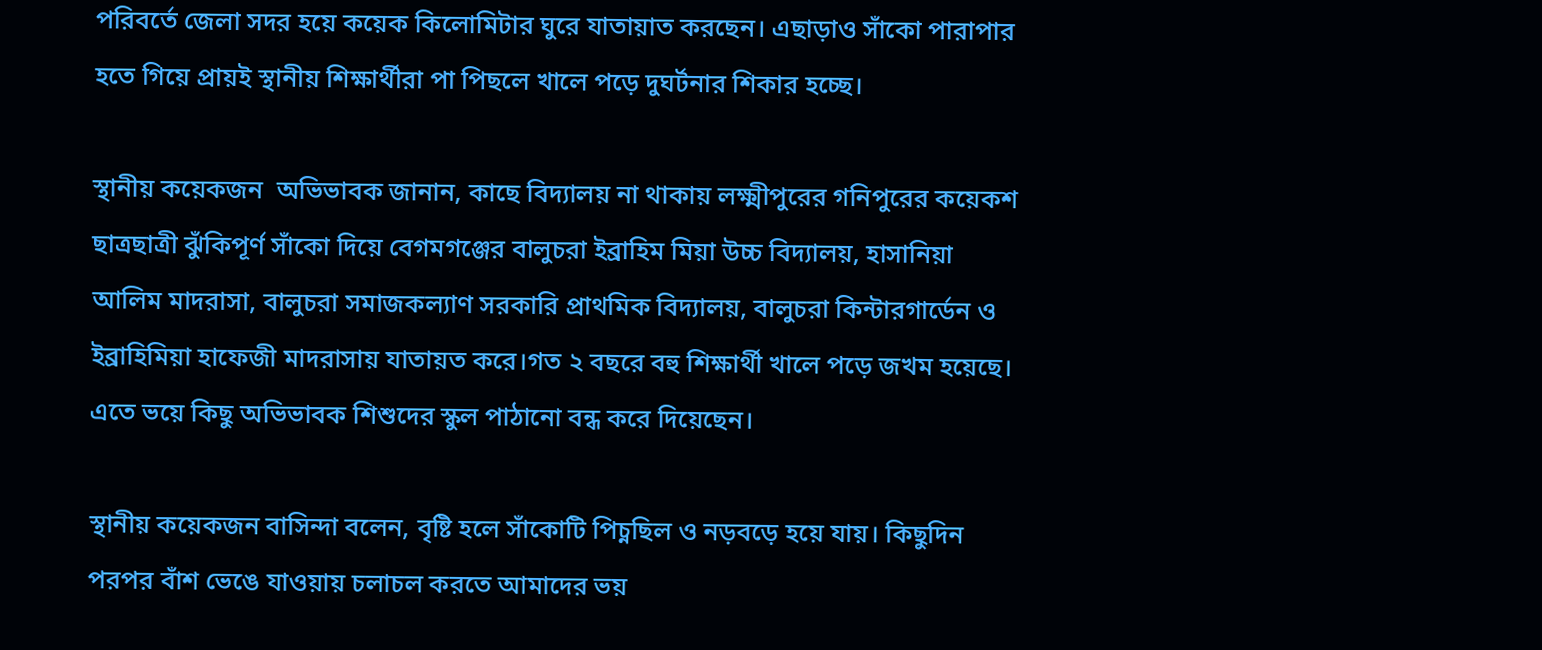পরিবর্তে জেলা সদর হয়ে কয়েক কিলোমিটার ঘুরে যাতায়াত করছেন। এছাড়াও সাঁকো পারাপার হতে গিয়ে প্রায়ই স্থানীয় শিক্ষার্থীরা পা পিছলে খালে পড়ে দুঘর্টনার শিকার হচ্ছে।

স্থানীয় কয়েকজন  অভিভাবক জানান, কাছে বিদ্যালয় না থাকায় লক্ষ্মীপুরের গনিপুরের কয়েকশ ছাত্রছাত্রী ঝুঁকিপূর্ণ সাঁকো দিয়ে বেগমগঞ্জের বালুচরা ইব্রাহিম মিয়া উচ্চ বিদ্যালয়, হাসানিয়া আলিম মাদরাসা, বালুচরা সমাজকল্যাণ সরকারি প্রাথমিক বিদ্যালয়, বালুচরা কিন্টারগার্ডেন ও ইব্রাহিমিয়া হাফেজী মাদরাসায় যাতায়ত করে।গত ২ বছরে বহু শিক্ষার্থী খালে পড়ে জখম হয়েছে। এতে ভয়ে কিছু অভিভাবক শিশুদের স্কুল পাঠানো বন্ধ করে দিয়েছেন।

স্থানীয় কয়েকজন বাসিন্দা বলেন, বৃষ্টি হলে সাঁকোটি পিচ্নছিল ও নড়বড়ে হয়ে যায়। কিছুদিন পরপর বাঁশ ভেঙে যাওয়ায় চলাচল করতে আমাদের ভয়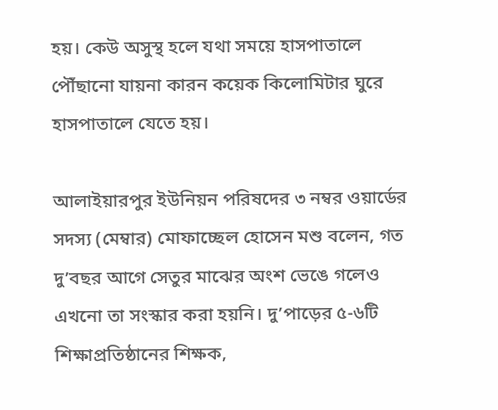হয়। কেউ অসুস্থ হলে যথা সময়ে হাসপাতালে পৌঁছানো যায়না কারন কয়েক কিলোমিটার ঘুরে হাসপাতালে যেতে হয়।

আলাইয়ারপুর ইউনিয়ন পরিষদের ৩ নম্বর ওয়ার্ডের সদস্য (মেম্বার) মোফাচ্ছেল হোসেন মশু বলেন, গত দু’বছর আগে সেতুর মাঝের অংশ ভেঙে গলেও এখনো তা সংস্কার করা হয়নি। দু’পাড়ের ৫-৬টি শিক্ষাপ্রতিষ্ঠানের শিক্ষক,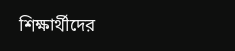শিক্ষার্থীদের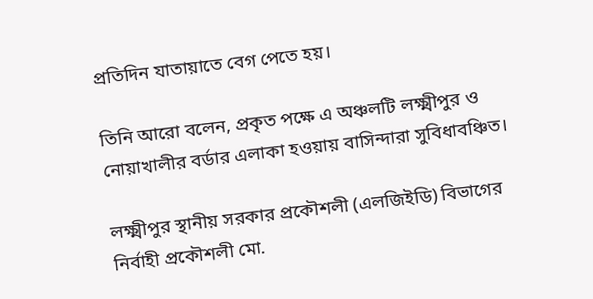প্রতিদিন যাতায়াতে বেগ পেতে হয়।

তিনি আরো বলেন, প্রকৃত পক্ষে এ অঞ্চলটি লক্ষ্মীপুর ও নোয়াখালীর বর্ডার এলাকা হওয়ায় বাসিন্দারা সুবিধাবঞ্চিত।

লক্ষ্মীপুর স্থানীয় সরকার প্রকৌশলী (এলজিইডি) বিভাগের নির্বাহী প্রকৌশলী মো.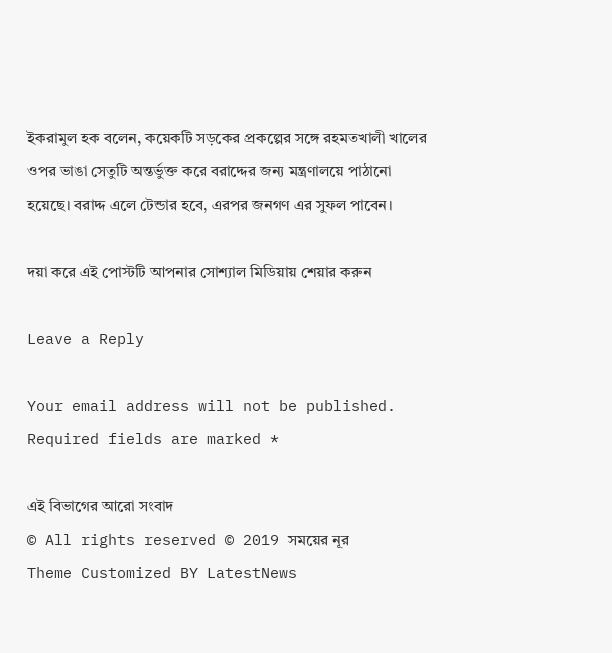ইকরামুল হক বলেন, কয়েকটি সড়কের প্রকল্পের সঙ্গে রহমতখালী খালের ওপর ভাঙা সেতুটি অন্তর্ভুক্ত করে বরাদ্দের জন্য মন্ত্রণালয়ে পাঠানো হয়েছে। বরাদ্দ এলে টেন্ডার হবে, এরপর জনগণ এর সুফল পাবেন।

দয়া করে এই পোস্টটি আপনার সোশ্যাল মিডিয়ায় শেয়ার করুন

Leave a Reply

Your email address will not be published. Required fields are marked *

এই বিভাগের আরো সংবাদ
© All rights reserved © 2019 সময়ের নূর
Theme Customized BY LatestNews